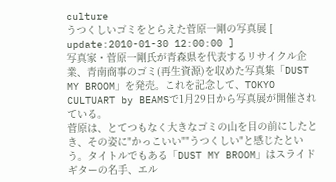culture
うつくしいゴミをとらえた菅原一剛の写真展 [ update:2010-01-30 12:00:00 ]
写真家・菅原一剛氏が青森県を代表するリサイクル企業、青南商事のゴミ(再生資源)を収めた写真集「DUST MY BROOM」を発売。これを記念して、TOKYO CULTUART by BEAMSで1月29日から写真展が開催されている。
菅原は、とてつもなく大きなゴミの山を目の前にしたとき、その姿に"かっこいい""うつくしい"と感じたという。タイトルでもある「DUST MY BROOM」はスライドギターの名手、エル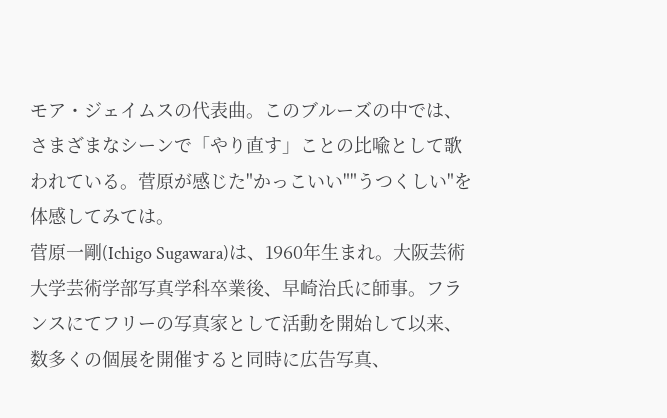モア・ジェイムスの代表曲。このブルーズの中では、さまざまなシーンで「やり直す」ことの比喩として歌われている。菅原が感じた"かっこいい""うつくしい"を体感してみては。
菅原一剛(Ichigo Sugawara)は、1960年生まれ。大阪芸術大学芸術学部写真学科卒業後、早崎治氏に師事。フランスにてフリーの写真家として活動を開始して以来、数多くの個展を開催すると同時に広告写真、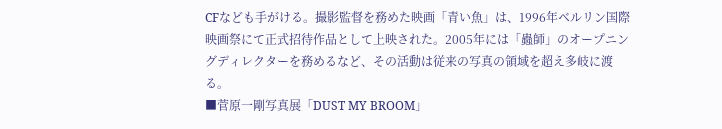CFなども手がける。撮影監督を務めた映画「青い魚」は、1996年ベルリン国際映画祭にて正式招待作品として上映された。2005年には「蟲師」のオープニングディレクターを務めるなど、その活動は従来の写真の領域を超え多岐に渡る。
■菅原一剛写真展「DUST MY BROOM」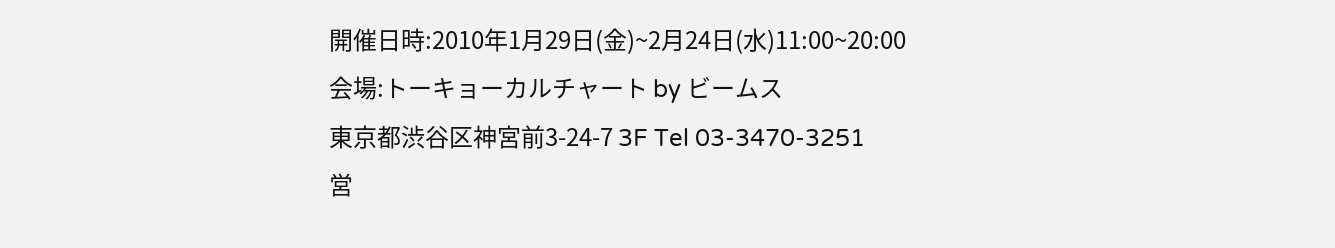開催日時:2010年1月29日(金)~2月24日(水)11:00~20:00
会場:トーキョーカルチャート by ビームス
東京都渋谷区神宮前3-24-7 3F Tel 03-3470-3251
営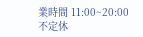業時間 11:00~20:00 不定休